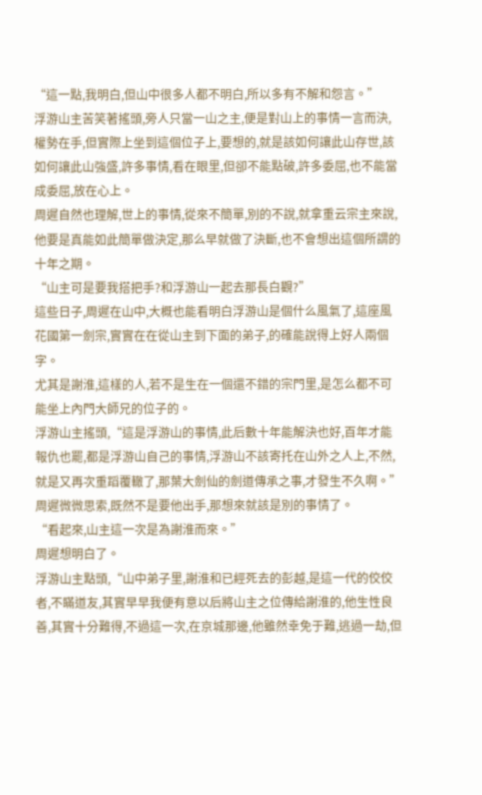“這一點,我明白,但山中很多人都不明白,所以多有不解和怨言。”
浮游山主苦笑著搖頭,旁人只當一山之主,便是對山上的事情一言而決,權勢在手,但實際上坐到這個位子上,要想的,就是該如何讓此山存世,該如何讓此山強盛,許多事情,看在眼里,但卻不能點破,許多委屈,也不能當成委屈,放在心上。
周遲自然也理解,世上的事情,從來不簡單,別的不說,就拿重云宗主來說,他要是真能如此簡單做決定,那么早就做了決斷,也不會想出這個所謂的十年之期。
“山主可是要我搭把手?和浮游山一起去那長白觀?”
這些日子,周遲在山中,大概也能看明白浮游山是個什么風氣了,這座風花國第一劍宗,實實在在從山主到下面的弟子,的確能說得上好人兩個字。
尤其是謝淮,這樣的人,若不是生在一個還不錯的宗門里,是怎么都不可能坐上內門大師兄的位子的。
浮游山主搖頭,“這是浮游山的事情,此后數十年能解決也好,百年才能報仇也罷,都是浮游山自己的事情,浮游山不該寄托在山外之人上,不然,就是又再次重蹈覆轍了,那葉大劍仙的劍道傳承之事,才發生不久啊。”
周遲微微思索,既然不是要他出手,那想來就該是別的事情了。
“看起來,山主這一次是為謝淮而來。”
周遲想明白了。
浮游山主點頭,“山中弟子里,謝淮和已經死去的彭越,是這一代的佼佼者,不瞞道友,其實早早我便有意以后將山主之位傳給謝淮的,他生性良善,其實十分難得,不過這一次,在京城那邊,他雖然幸免于難,逃過一劫,但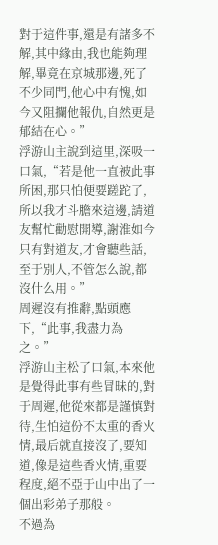對于這件事,還是有諸多不解,其中緣由,我也能夠理解,畢竟在京城那邊,死了不少同門,他心中有愧,如今又阻攔他報仇,自然更是郁結在心。”
浮游山主說到這里,深吸一口氣,“若是他一直被此事所困,那只怕便要蹉跎了,所以我才斗膽來這邊,請道友幫忙勸慰開導,謝淮如今只有對道友,才會聽些話,至于別人,不管怎么說,都沒什么用。”
周遲沒有推辭,點頭應下,“此事,我盡力為之。”
浮游山主松了口氣,本來他是覺得此事有些冒昧的,對于周遲,他從來都是謹慎對待,生怕這份不太重的香火情,最后就直接沒了,要知道,像是這些香火情,重要程度,絕不亞于山中出了一個出彩弟子那般。
不過為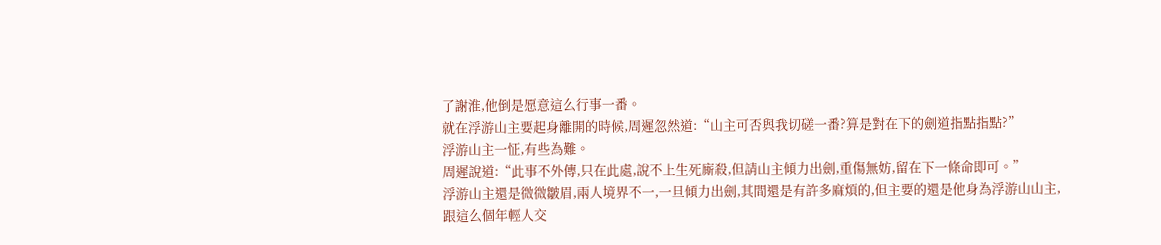了謝淮,他倒是愿意這么行事一番。
就在浮游山主要起身離開的時候,周遲忽然道:“山主可否與我切磋一番?算是對在下的劍道指點指點?”
浮游山主一怔,有些為難。
周遲說道:“此事不外傳,只在此處,說不上生死廝殺,但請山主傾力出劍,重傷無妨,留在下一條命即可。”
浮游山主還是微微皺眉,兩人境界不一,一旦傾力出劍,其間還是有許多麻煩的,但主要的還是他身為浮游山山主,跟這么個年輕人交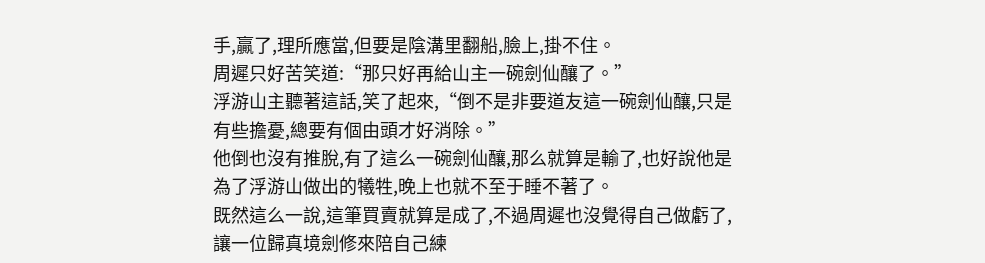手,贏了,理所應當,但要是陰溝里翻船,臉上,掛不住。
周遲只好苦笑道:“那只好再給山主一碗劍仙釀了。”
浮游山主聽著這話,笑了起來,“倒不是非要道友這一碗劍仙釀,只是有些擔憂,總要有個由頭才好消除。”
他倒也沒有推脫,有了這么一碗劍仙釀,那么就算是輸了,也好說他是為了浮游山做出的犧牲,晚上也就不至于睡不著了。
既然這么一說,這筆買賣就算是成了,不過周遲也沒覺得自己做虧了,讓一位歸真境劍修來陪自己練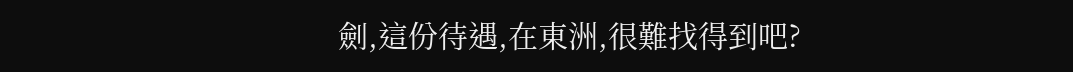劍,這份待遇,在東洲,很難找得到吧?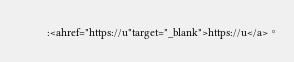:<ahref="https://u"target="_blank">https://u</a>。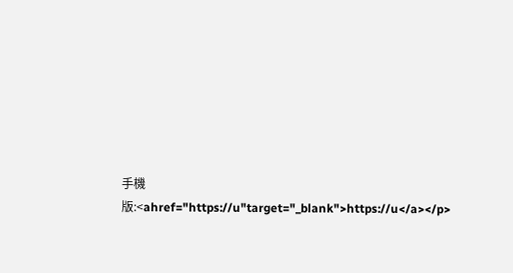手機版:<ahref="https://u"target="_blank">https://u</a></p>